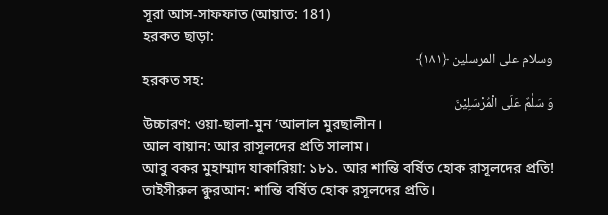সূরা আস-সাফফাত (আয়াত: 181)
হরকত ছাড়া:
وسلام على المرسلين ﴿١٨١﴾
হরকত সহ:
وَ سَلٰمٌ عَلَی الْمُرْسَلِیْنَ
উচ্চারণ: ওয়া-ছালা-মুন ‘আলাল মুরছালীন।
আল বায়ান: আর রাসূলদের প্রতি সালাম।
আবু বকর মুহাম্মাদ যাকারিয়া: ১৮১. আর শান্তি বৰ্ষিত হোক রাসূলদের প্ৰতি!
তাইসীরুল ক্বুরআন: শান্তি বর্ষিত হোক রসূলদের প্রতি।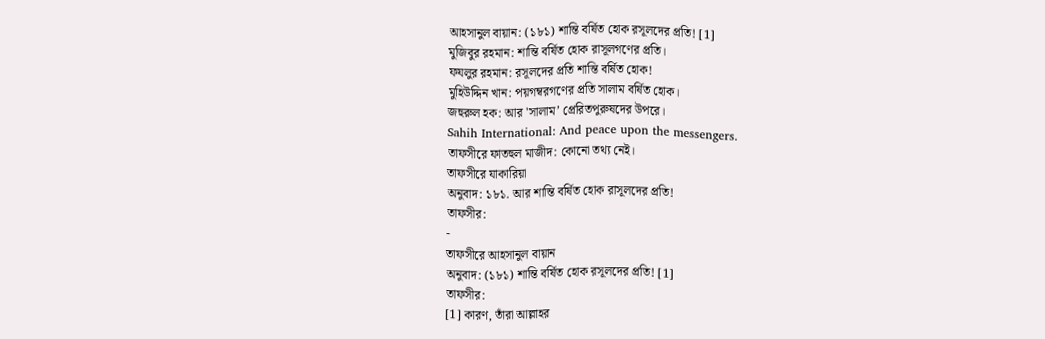আহসানুল বায়ান: (১৮১) শান্তি বর্ষিত হোক রসূলদের প্রতি! [1]
মুজিবুর রহমান: শান্তি বর্ষিত হোক রাসূলগণের প্রতি।
ফযলুর রহমান: রসূলদের প্রতি শান্তি বর্ষিত হোক!
মুহিউদ্দিন খান: পয়গম্বরগণের প্রতি সালাম বর্ষিত হোক।
জহুরুল হক: আর 'সালাম’ প্রেরিতপুরুষদের উপরে।
Sahih International: And peace upon the messengers.
তাফসীরে ফাতহুল মাজীদ: কোনো তথ্য নেই।
তাফসীরে যাকারিয়া
অনুবাদ: ১৮১. আর শান্তি বৰ্ষিত হোক রাসূলদের প্ৰতি!
তাফসীর:
-
তাফসীরে আহসানুল বায়ান
অনুবাদ: (১৮১) শান্তি বর্ষিত হোক রসূলদের প্রতি! [1]
তাফসীর:
[1] কারণ, তাঁরা আল্লাহর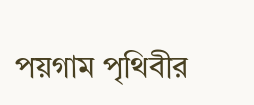পয়গাম পৃথিবীর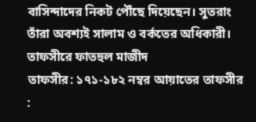বাসিন্দাদের নিকট পৌঁছে দিয়েছেন। সুতরাং তাঁরা অবশ্যই সালাম ও বর্কতের অধিকারী।
তাফসীরে ফাতহুল মাজীদ
তাফসীর: ১৭১-১৮২ নম্বর আয়াতের তাফসীর :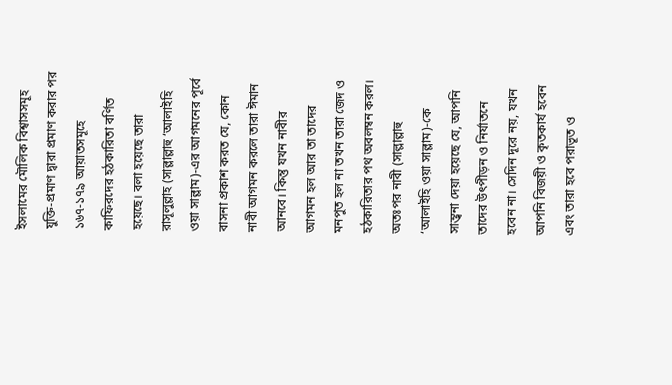ইসলামের মৌলিক বিশ্বাসসমূহ যুক্তি-প্রমাণ দ্বারা প্রমাণ করার পর ১৬৭-১৭৯ আয়াতসমূহে কাফিরদের হঠকারিতা বর্ণিত হয়েছে। বলা হয়েছে তারা রাসূলুল্লাহ (সাল্লাল্লাহু ‘আলাইহি ওয়া সাল্লাম)-এর আগমনের পূর্বে বাসনা প্রকাশ করত যে, কোন নাবী আগমন করলে তারা ঈমান আনবে। কিন্তু যখন নাবীর আগমন হল আর তা তাদের মনপুত হল না তখন তারা জেদ ও হঠকারিতার পথ অবলম্বন করল।
অতঃপর নাবী (সাল্লাল্লাহু ‘আলাইহি ওয়া সাল্লাম)-কে সান্ত্বনা দেয়া হয়েছে যে, আপনি তাদের উৎপীড়ন ও নির্যাতনে হবেন না। সেদিন দূরে নয়, যখন আপনি বিজয়ী ও কৃতকার্য হবেন এবং তারা হবে পরাভূত ও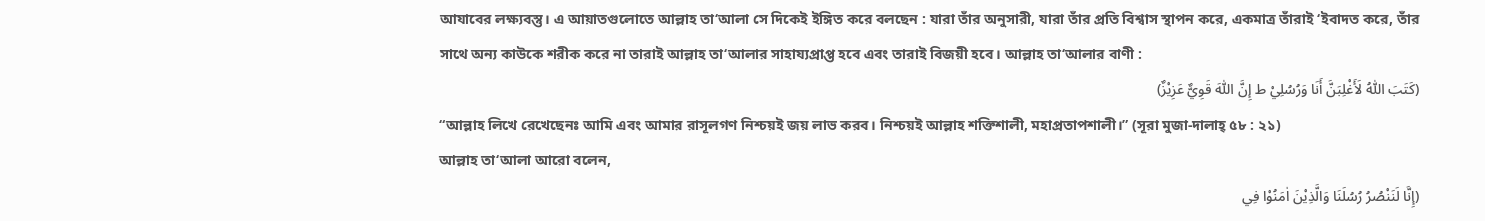আযাবের লক্ষ্যবস্তু। এ আয়াতগুলোতে আল্লাহ তা‘আলা সে দিকেই ইঙ্গিত করে বলছেন : যারা তাঁর অনুসারী, যারা তাঁর প্রতি বিশ্বাস স্থাপন করে, একমাত্র তাঁরাই ‘ইবাদত করে, তাঁর সাথে অন্য কাউকে শরীক করে না তারাই আল্লাহ তা‘আলার সাহায্যপ্রাপ্ত হবে এবং তারাই বিজয়ী হবে। আল্লাহ তা‘আলার বাণী :
(كَتَبَ اللّٰهُ لَأَغْلِبَنَّ أَنَا وَرُسُلِيْ ط إِنَّ اللّٰهَ قَوِيٌّ عَزِيْزٌ)
“আল্লাহ লিখে রেখেছেনঃ আমি এবং আমার রাসূলগণ নিশ্চয়ই জয় লাভ করব। নিশ্চয়ই আল্লাহ শক্তিশালী, মহাপ্রতাপশালী।” (সূরা মুজা-দালাহ্ ৫৮ : ২১)
আল্লাহ তা‘আলা আরো বলেন,
(إِنَّا لَنَنْصُرُ رُسُلَنَا وَالَّذِيْنَ اٰمَنُوْا فِي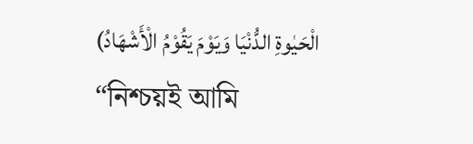الْحَيٰوةِ الدُّنْيَا وَيَوْمَ يَقُوْمُ الْأَشْهَادُ)
“নিশ্চয়ই আমি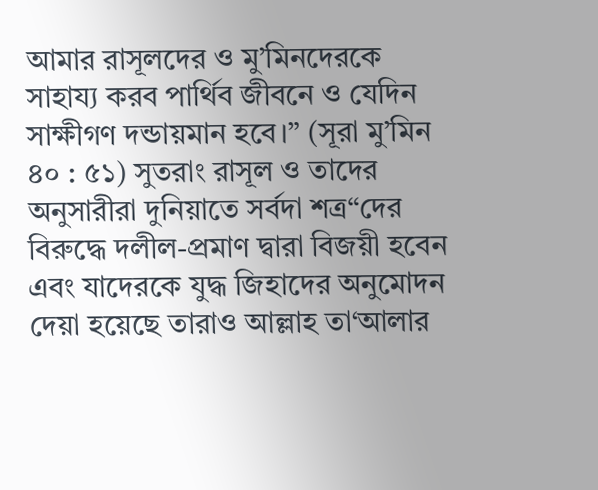আমার রাসূলদের ও মু’মিনদেরকে সাহায্য করব পার্থিব জীবনে ও যেদিন সাক্ষীগণ দন্ডায়মান হবে।” (সূরা মু’মিন ৪০ : ৫১) সুতরাং রাসূল ও তাদের অনুসারীরা দুনিয়াতে সর্বদা শত্র“দের বিরুদ্ধে দলীল-প্রমাণ দ্বারা বিজয়ী হবেন এবং যাদেরকে যুদ্ধ জিহাদের অনুমোদন দেয়া হয়েছে তারাও আল্লাহ তা‘আলার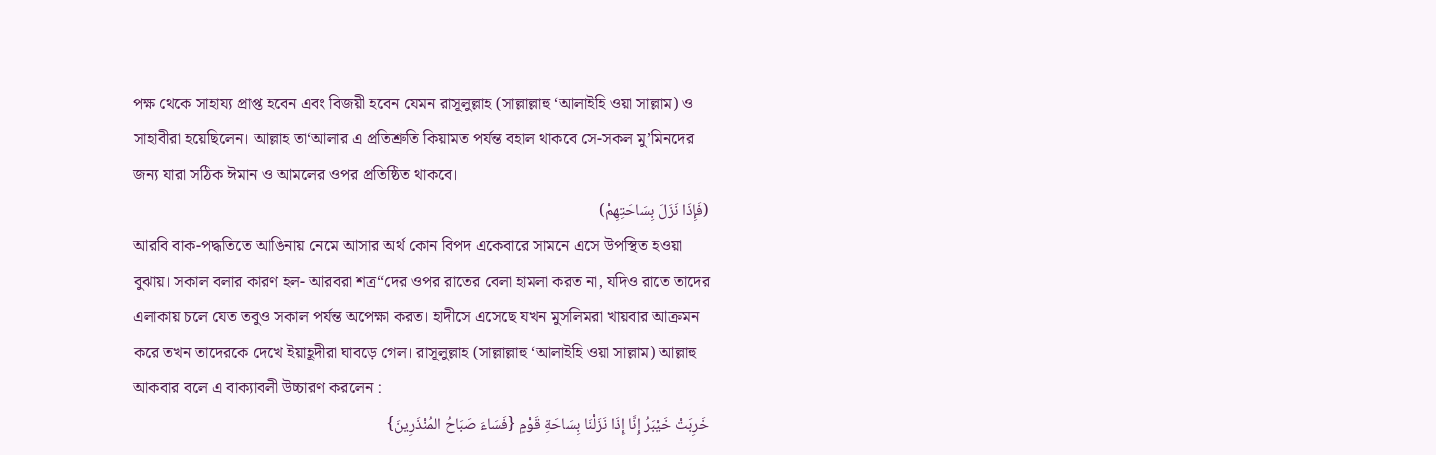পক্ষ থেকে সাহায্য প্রাপ্ত হবেন এবং বিজয়ী হবেন যেমন রাসূলুল্লাহ (সাল্লাল্লাহু ‘আলাইহি ওয়া সাল্লাম) ও সাহাবীরা হয়েছিলেন। আল্লাহ তা‘আলার এ প্রতিশ্রুতি কিয়ামত পর্যন্ত বহাল থাকবে সে-সকল মু’মিনদের জন্য যারা সঠিক ঈমান ও আমলের ওপর প্রতিষ্ঠিত থাকবে।
(فَإِذَا نَزَلَ بِسَاحَتِهِمْ)
আরবি বাক-পদ্ধতিতে আঙিনায় নেমে আসার অর্থ কোন বিপদ একেবারে সামনে এসে উপস্থিত হওয়া বুঝায়। সকাল বলার কারণ হল- আরবরা শত্র“দের ওপর রাতের বেলা হামলা করত না, যদিও রাতে তাদের এলাকায় চলে যেত তবুও সকাল পর্যন্ত অপেক্ষা করত। হাদীসে এসেছে যখন মুসলিমরা খায়বার আক্রমন করে তখন তাদেরকে দেখে ইয়াহূদীরা ঘাবড়ে গেল। রাসূলুল্লাহ (সাল্লাল্লাহু ‘আলাইহি ওয়া সাল্লাম) আল্লাহু আকবার বলে এ বাক্যাবলী উচ্চারণ করলেন :
خَرِبَتْ خَيْبَرُ إِنَّا إِذَا نَزَلْنَا بِسَاحَةِ قَوْمٍ {فَسَاءَ صَبَاحُ المُنْذَرِينَ}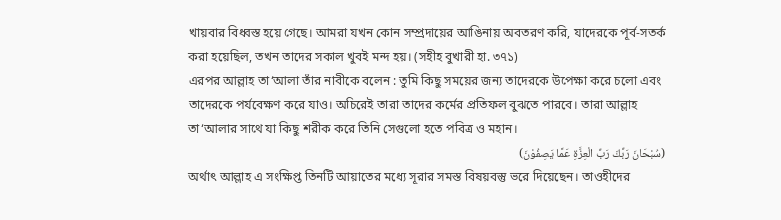খায়বার বিধ্বস্ত হয়ে গেছে। আমরা যখন কোন সম্প্রদায়ের আঙিনায় অবতরণ করি, যাদেরকে পূর্ব-সতর্ক করা হয়েছিল, তখন তাদের সকাল খুবই মন্দ হয়। (সহীহ বুখারী হা. ৩৭১)
এরপর আল্লাহ তা‘আলা তাঁর নাবীকে বলেন : তুমি কিছু সময়ের জন্য তাদেরকে উপেক্ষা করে চলো এবং তাদেরকে পর্যবেক্ষণ করে যাও। অচিরেই তারা তাদের কর্মের প্রতিফল বুঝতে পারবে। তারা আল্লাহ তা‘আলার সাথে যা কিছু শরীক করে তিনি সেগুলো হতে পবিত্র ও মহান।
(سُبْحَانَ رَبِّكَ رَبِّ الْعِزَّةِ عَمَّا يَصِفُوْنَ)
অর্থাৎ আল্লাহ এ সংক্ষিপ্ত তিনটি আয়াতের মধ্যে সূরার সমস্ত বিষয়বস্তু ভরে দিয়েছেন। তাওহীদের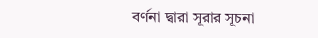বর্ণনা দ্বারা সূরার সূচনা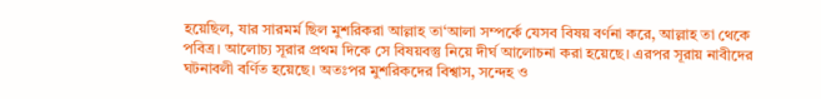হয়েছিল, যার সারমর্ম ছিল মুশরিকরা আল্লাহ তা‘আলা সম্পর্কে যেসব বিষয় বর্ণনা করে, আল্লাহ তা থেকে পবিত্র। আলোচ্য সূরার প্রথম দিকে সে বিষয়বস্তু নিয়ে দীর্ঘ আলোচনা করা হয়েছে। এরপর সূরায় নাবীদের ঘটনাবলী বর্ণিত হয়েছে। অতঃপর মুশরিকদের বিশ্বাস, সন্দেহ ও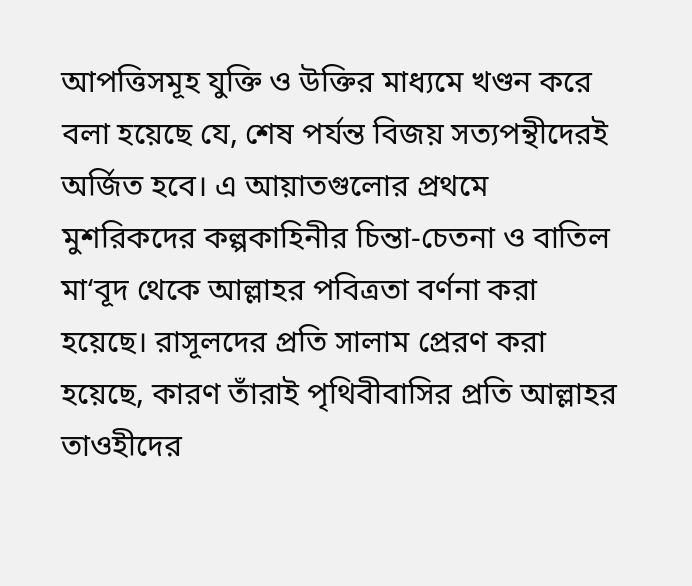আপত্তিসমূহ যুক্তি ও উক্তির মাধ্যমে খণ্ডন করে বলা হয়েছে যে, শেষ পর্যন্ত বিজয় সত্যপন্থীদেরই অর্জিত হবে। এ আয়াতগুলোর প্রথমে মুশরিকদের কল্পকাহিনীর চিন্তা-চেতনা ও বাতিল মা‘বূদ থেকে আল্লাহর পবিত্রতা বর্ণনা করা হয়েছে। রাসূলদের প্রতি সালাম প্রেরণ করা হয়েছে, কারণ তাঁরাই পৃথিবীবাসির প্রতি আল্লাহর তাওহীদের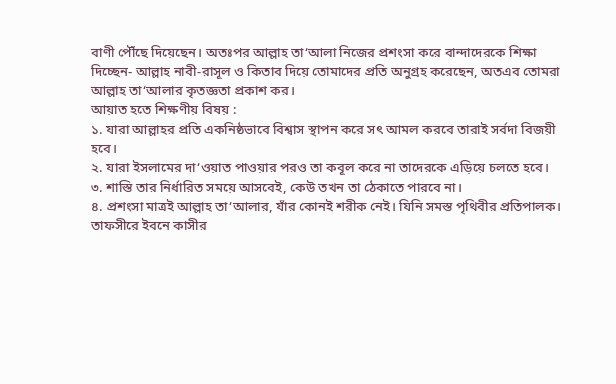বাণী পৌঁছে দিয়েছেন। অতঃপর আল্লাহ তা‘আলা নিজের প্রশংসা করে বান্দাদেরকে শিক্ষা দিচ্ছেন- আল্লাহ নাবী-রাসূল ও কিতাব দিয়ে তোমাদের প্রতি অনুগ্রহ করেছেন, অতএব তোমরা আল্লাহ তা‘আলার কৃতজ্ঞতা প্রকাশ কর।
আয়াত হতে শিক্ষণীয় বিষয় :
১. যারা আল্লাহর প্রতি একনিষ্ঠভাবে বিশ্বাস স্থাপন করে সৎ আমল করবে তারাই সর্বদা বিজয়ী হবে।
২. যারা ইসলামের দা‘ওয়াত পাওয়ার পরও তা কবূল করে না তাদেরকে এড়িয়ে চলতে হবে।
৩. শাস্তি তার নির্ধারিত সময়ে আসবেই, কেউ তখন তা ঠেকাতে পারবে না।
৪. প্রশংসা মাত্রই আল্লাহ তা‘আলার, যাঁর কোনই শরীক নেই। যিনি সমস্ত পৃথিবীর প্রতিপালক।
তাফসীরে ইবনে কাসীর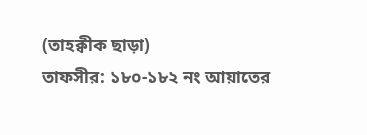(তাহক্বীক ছাড়া)
তাফসীর: ১৮০-১৮২ নং আয়াতের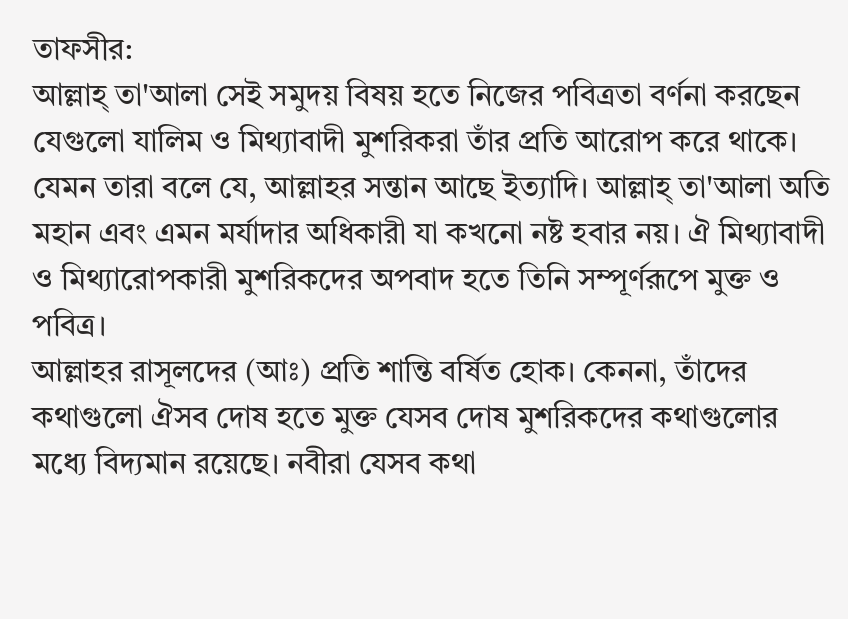তাফসীর:
আল্লাহ্ তা'আলা সেই সমুদয় বিষয় হতে নিজের পবিত্রতা বর্ণনা করছেন যেগুলো যালিম ও মিথ্যাবাদী মুশরিকরা তাঁর প্রতি আরোপ করে থাকে। যেমন তারা বলে যে, আল্লাহর সন্তান আছে ইত্যাদি। আল্লাহ্ তা'আলা অতি মহান এবং এমন মর্যাদার অধিকারী যা কখনো নষ্ট হবার নয়। ঐ মিথ্যাবাদী ও মিথ্যারোপকারী মুশরিকদের অপবাদ হতে তিনি সম্পূর্ণরূপে মুক্ত ও পবিত্র।
আল্লাহর রাসূলদের (আঃ) প্রতি শান্তি বর্ষিত হোক। কেননা, তাঁদের কথাগুলো ঐসব দোষ হতে মুক্ত যেসব দোষ মুশরিকদের কথাগুলোর মধ্যে বিদ্যমান রয়েছে। নবীরা যেসব কথা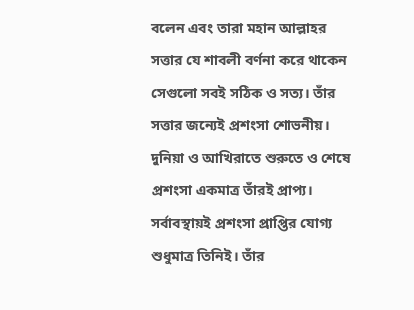বলেন এবং তারা মহান আল্লাহর সত্তার যে শাবলী বর্ণনা করে থাকেন সেগুলো সবই সঠিক ও সত্য। তাঁর সত্তার জন্যেই প্রশংসা শোভনীয়। দুনিয়া ও আখিরাতে শুরুতে ও শেষে প্রশংসা একমাত্র তাঁরই প্রাপ্য। সর্বাবস্থায়ই প্রশংসা প্রাপ্তির যোগ্য শুধুমাত্র তিনিই। তাঁর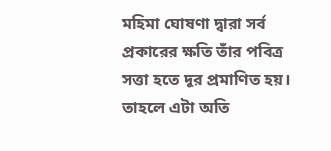মহিমা ঘোষণা দ্বারা সর্ব প্রকারের ক্ষতি তাঁর পবিত্র সত্তা হতে দূর প্রমাণিত হয়। তাহলে এটা অতি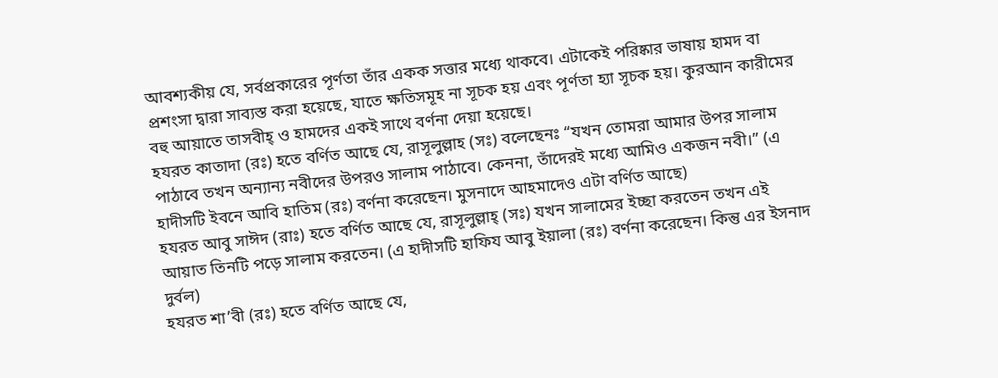আবশ্যকীয় যে, সর্বপ্রকারের পূর্ণতা তাঁর একক সত্তার মধ্যে থাকবে। এটাকেই পরিষ্কার ভাষায় হামদ বা প্রশংসা দ্বারা সাব্যস্ত করা হয়েছে, যাতে ক্ষতিসমূহ না সূচক হয় এবং পূর্ণতা হ্যা সূচক হয়। কুরআন কারীমের বহু আয়াতে তাসবীহ্ ও হামদের একই সাথে বর্ণনা দেয়া হয়েছে।
হযরত কাতাদা (রঃ) হতে বর্ণিত আছে যে, রাসূলুল্লাহ (সঃ) বলেছেনঃ “যখন তোমরা আমার উপর সালাম পাঠাবে তখন অন্যান্য নবীদের উপরও সালাম পাঠাবে। কেননা, তাঁদেরই মধ্যে আমিও একজন নবী।” (এ হাদীসটি ইবনে আবি হাতিম (রঃ) বর্ণনা করেছেন। মুসনাদে আহমাদেও এটা বর্ণিত আছে)
হযরত আবু সাঈদ (রাঃ) হতে বর্ণিত আছে যে, রাসূলুল্লাহ্ (সঃ) যখন সালামের ইচ্ছা করতেন তখন এই আয়াত তিনটি পড়ে সালাম করতেন। (এ হাদীসটি হাফিয আবু ইয়ালা (রঃ) বর্ণনা করেছেন। কিন্তু এর ইসনাদ দুর্বল)
হযরত শা’বী (রঃ) হতে বর্ণিত আছে যে,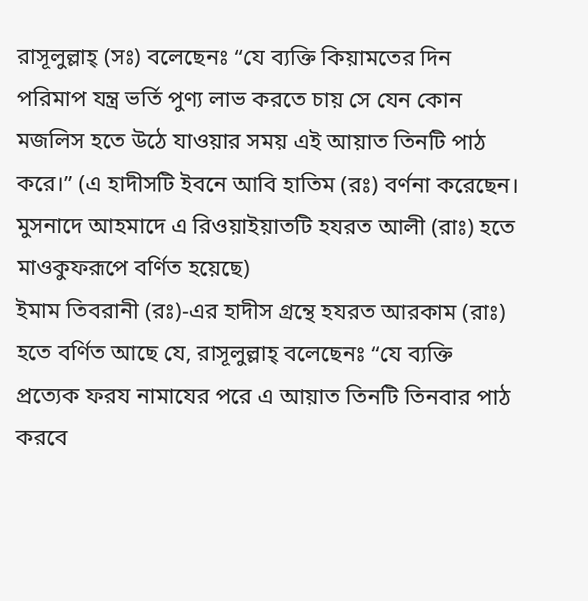রাসূলুল্লাহ্ (সঃ) বলেছেনঃ “যে ব্যক্তি কিয়ামতের দিন পরিমাপ যন্ত্র ভর্তি পুণ্য লাভ করতে চায় সে যেন কোন মজলিস হতে উঠে যাওয়ার সময় এই আয়াত তিনটি পাঠ করে।” (এ হাদীসটি ইবনে আবি হাতিম (রঃ) বর্ণনা করেছেন। মুসনাদে আহমাদে এ রিওয়াইয়াতটি হযরত আলী (রাঃ) হতে মাওকুফরূপে বর্ণিত হয়েছে)
ইমাম তিবরানী (রঃ)-এর হাদীস গ্রন্থে হযরত আরকাম (রাঃ) হতে বর্ণিত আছে যে, রাসূলুল্লাহ্ বলেছেনঃ “যে ব্যক্তি প্রত্যেক ফরয নামাযের পরে এ আয়াত তিনটি তিনবার পাঠ করবে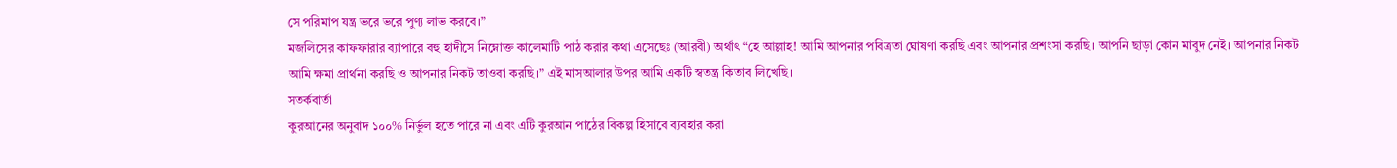সে পরিমাপ যন্ত্র ভরে ভরে পুণ্য লাভ করবে।”
মজলিসের কাফফারার ব্যাপারে বহু হাদীসে নিম্নোক্ত কালেমাটি পাঠ করার কথা এসেছেঃ (আরবী) অর্থাৎ “হে আল্লাহ! আমি আপনার পবিত্রতা ঘোষণা করছি এবং আপনার প্রশংসা করছি। আপনি ছাড়া কোন মাবুদ নেই। আপনার নিকট আমি ক্ষমা প্রার্থনা করছি ও আপনার নিকট তাওবা করছি।” এই মাসআলার উপর আমি একটি স্বতন্ত্র কিতাব লিখেছি।
সতর্কবার্তা
কুরআনের অনুবাদ ১০০% নির্ভুল হতে পারে না এবং এটি কুরআন পাঠের বিকল্প হিসাবে ব্যবহার করা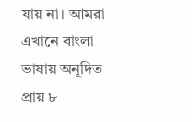যায় না। আমরা এখানে বাংলা ভাষায় অনূদিত প্রায় ৮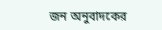জন অনুবাদকের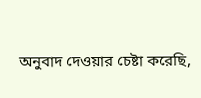অনুবাদ দেওয়ার চেষ্টা করেছি,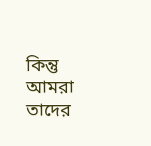কিন্তু আমরা তাদের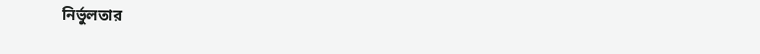নির্ভুলতার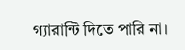গ্যারান্টি দিতে পারি না।